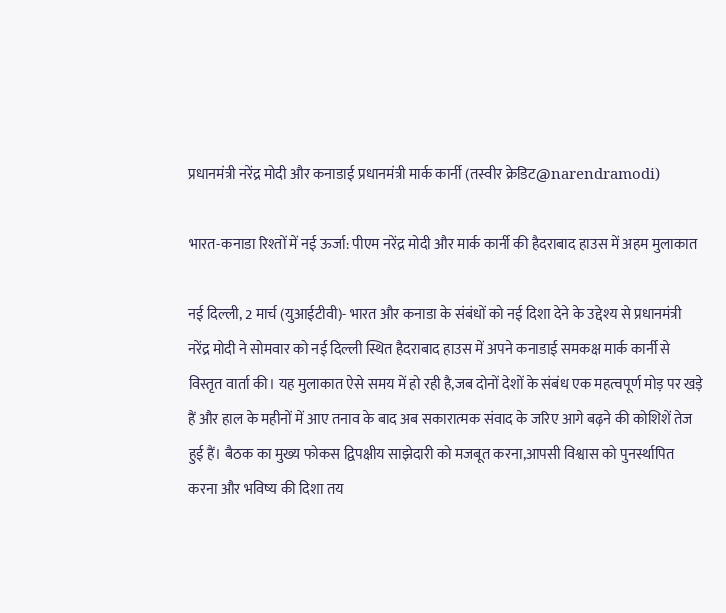प्रधानमंत्री नरेंद्र मोदी और कनाडाई प्रधानमंत्री मार्क कार्नी (तस्वीर क्रेडिट@narendramodi)

भारत-कनाडा रिश्तों में नई ऊर्जा: पीएम नरेंद्र मोदी और मार्क कार्नी की हैदराबाद हाउस में अहम मुलाकात

नई दिल्ली, 2 मार्च (युआईटीवी)- भारत और कनाडा के संबंधों को नई दिशा देने के उद्देश्य से प्रधानमंत्री नरेंद्र मोदी ने सोमवार को नई दिल्ली स्थित हैदराबाद हाउस में अपने कनाडाई समकक्ष मार्क कार्नी से विस्तृत वार्ता की। यह मुलाकात ऐसे समय में हो रही है,जब दोनों देशों के संबंध एक महत्वपूर्ण मोड़ पर खड़े हैं और हाल के महीनों में आए तनाव के बाद अब सकारात्मक संवाद के जरिए आगे बढ़ने की कोशिशें तेज हुई हैं। बैठक का मुख्य फोकस द्विपक्षीय साझेदारी को मजबूत करना,आपसी विश्वास को पुनर्स्थापित करना और भविष्य की दिशा तय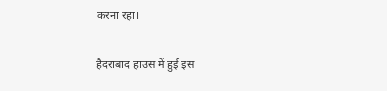करना रहा।

हैदराबाद हाउस में हुई इस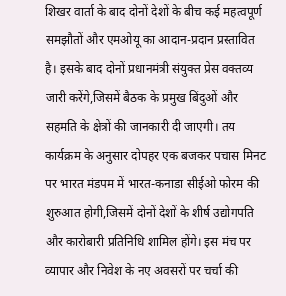शिखर वार्ता के बाद दोनों देशों के बीच कई महत्वपूर्ण समझौतों और एमओयू का आदान-प्रदान प्रस्तावित है। इसके बाद दोनों प्रधानमंत्री संयुक्त प्रेस वक्तव्य जारी करेंगे,जिसमें बैठक के प्रमुख बिंदुओं और सहमति के क्षेत्रों की जानकारी दी जाएगी। तय कार्यक्रम के अनुसार दोपहर एक बजकर पचास मिनट पर भारत मंडपम में भारत-कनाडा सीईओ फोरम की शुरुआत होगी,जिसमें दोनों देशों के शीर्ष उद्योगपति और कारोबारी प्रतिनिधि शामिल होंगे। इस मंच पर व्यापार और निवेश के नए अवसरों पर चर्चा की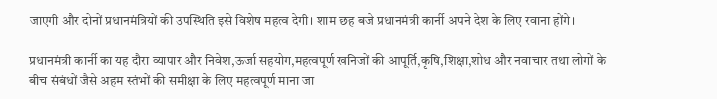जाएगी और दोनों प्रधानमंत्रियों की उपस्थिति इसे विशेष महत्व देगी। शाम छह बजे प्रधानमंत्री कार्नी अपने देश के लिए रवाना होंगे।

प्रधानमंत्री कार्नी का यह दौरा व्यापार और निवेश,ऊर्जा सहयोग,महत्वपूर्ण खनिजों की आपूर्ति,कृषि,शिक्षा,शोध और नवाचार तथा लोगों के बीच संबंधों जैसे अहम स्तंभों की समीक्षा के लिए महत्वपूर्ण माना जा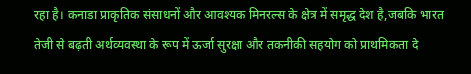रहा है। कनाडा प्राकृतिक संसाधनों और आवश्यक मिनरल्स के क्षेत्र में समृद्ध देश है,जबकि भारत तेजी से बढ़ती अर्थव्यवस्था के रूप में ऊर्जा सुरक्षा और तकनीकी सहयोग को प्राथमिकता दे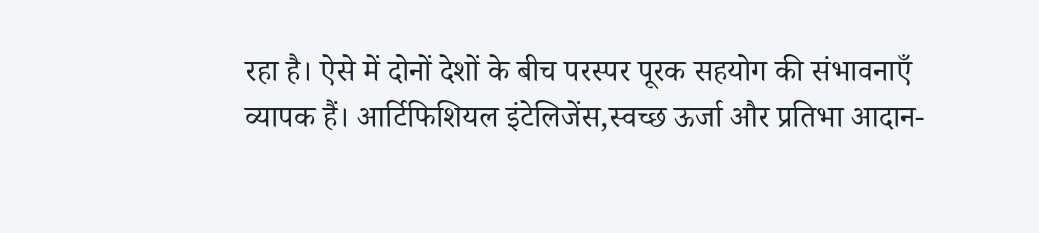रहा है। ऐसे में दोनों देशों के बीच परस्पर पूरक सहयोग की संभावनाएँ व्यापक हैं। आर्टिफिशियल इंटेलिजेंस,स्वच्छ ऊर्जा और प्रतिभा आदान-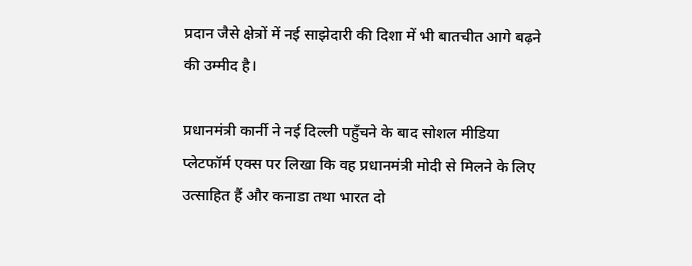प्रदान जैसे क्षेत्रों में नई साझेदारी की दिशा में भी बातचीत आगे बढ़ने की उम्मीद है।

प्रधानमंत्री कार्नी ने नई दिल्ली पहुँचने के बाद सोशल मीडिया प्लेटफॉर्म एक्स पर लिखा कि वह प्रधानमंत्री मोदी से मिलने के लिए उत्साहित हैं और कनाडा तथा भारत दो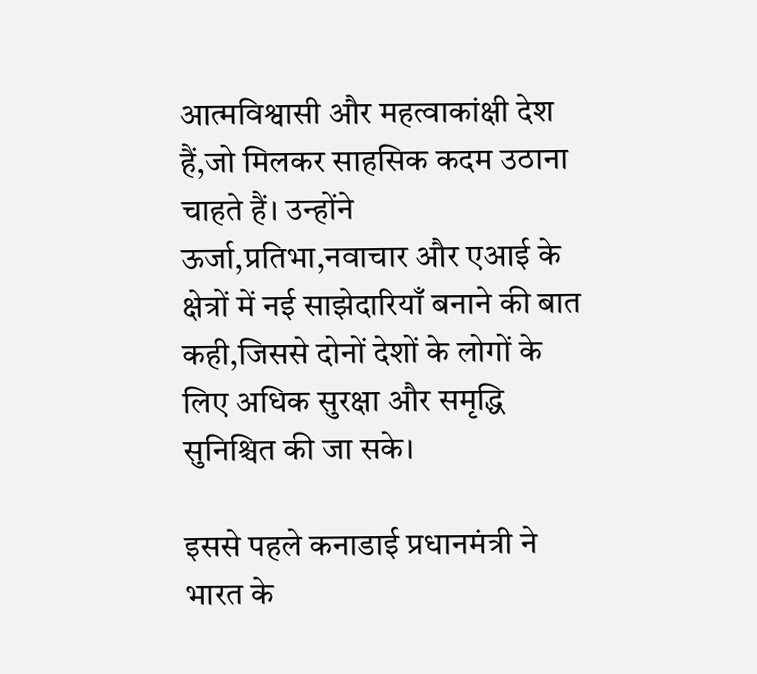आत्मविश्वासी और महत्वाकांक्षी देश हैं,जो मिलकर साहसिक कदम उठाना चाहते हैं। उन्होंने ऊर्जा,प्रतिभा,नवाचार और एआई के क्षेत्रों में नई साझेदारियाँ बनाने की बात कही,जिससे दोनों देशों के लोगों के लिए अधिक सुरक्षा और समृद्धि सुनिश्चित की जा सके।

इससे पहले कनाडाई प्रधानमंत्री ने भारत के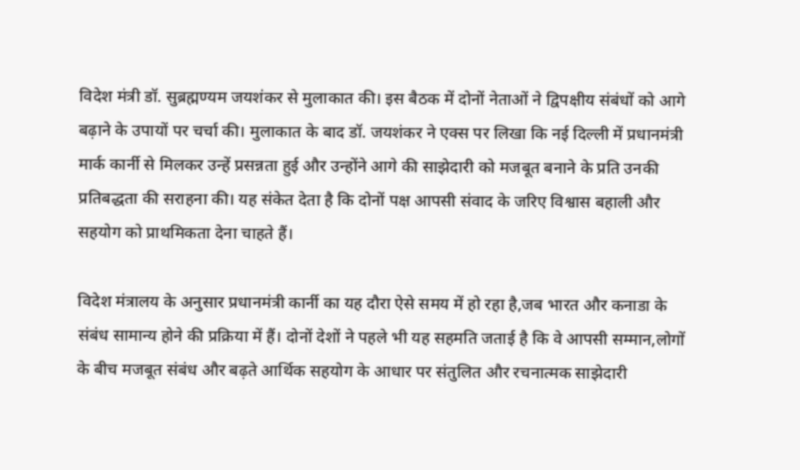विदेश मंत्री डॉ. सुब्रह्मण्यम जयशंकर से मुलाकात की। इस बैठक में दोनों नेताओं ने द्विपक्षीय संबंधों को आगे बढ़ाने के उपायों पर चर्चा की। मुलाकात के बाद डॉ. जयशंकर ने एक्स पर लिखा कि नई दिल्ली में प्रधानमंत्री मार्क कार्नी से मिलकर उन्हें प्रसन्नता हुई और उन्होंने आगे की साझेदारी को मजबूत बनाने के प्रति उनकी प्रतिबद्धता की सराहना की। यह संकेत देता है कि दोनों पक्ष आपसी संवाद के जरिए विश्वास बहाली और सहयोग को प्राथमिकता देना चाहते हैं।

विदेश मंत्रालय के अनुसार प्रधानमंत्री कार्नी का यह दौरा ऐसे समय में हो रहा है,जब भारत और कनाडा के संबंध सामान्य होने की प्रक्रिया में हैं। दोनों देशों ने पहले भी यह सहमति जताई है कि वे आपसी सम्मान,लोगों के बीच मजबूत संबंध और बढ़ते आर्थिक सहयोग के आधार पर संतुलित और रचनात्मक साझेदारी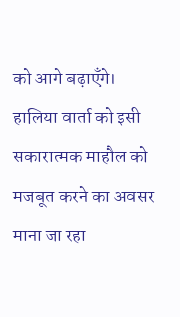को आगे बढ़ाएँगे। हालिया वार्ता को इसी सकारात्मक माहौल को मजबूत करने का अवसर माना जा रहा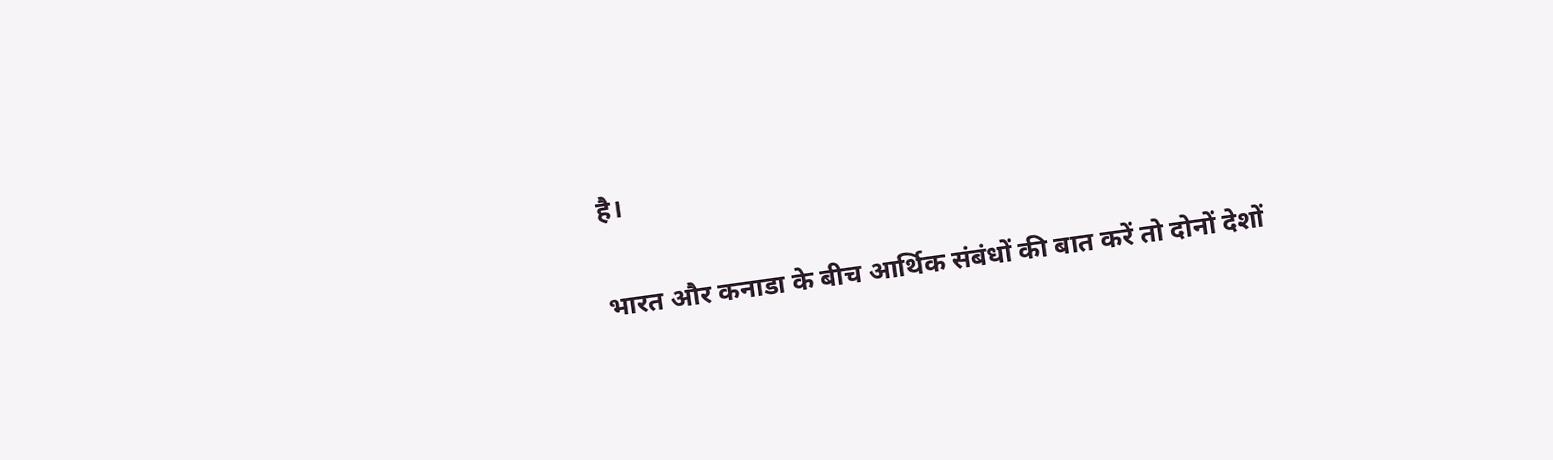है।

भारत और कनाडा के बीच आर्थिक संबंधों की बात करें तो दोनों देशों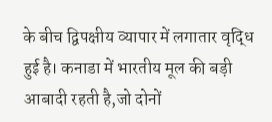के बीच द्विपक्षीय व्यापार में लगातार वृद्धि हुई है। कनाडा में भारतीय मूल की बड़ी आबादी रहती है,जो दोनों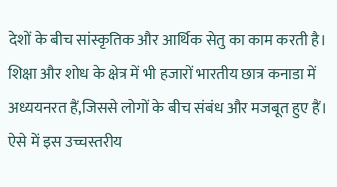देशों के बीच सांस्कृतिक और आर्थिक सेतु का काम करती है। शिक्षा और शोध के क्षेत्र में भी हजारों भारतीय छात्र कनाडा में अध्ययनरत हैं,जिससे लोगों के बीच संबंध और मजबूत हुए हैं। ऐसे में इस उच्चस्तरीय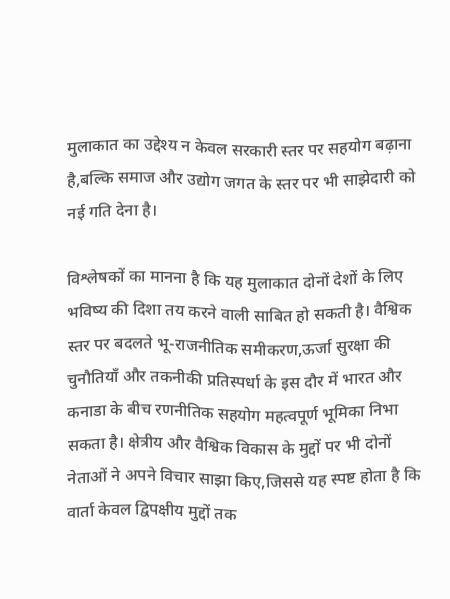मुलाकात का उद्देश्य न केवल सरकारी स्तर पर सहयोग बढ़ाना है,बल्कि समाज और उद्योग जगत के स्तर पर भी साझेदारी को नई गति देना है।

विश्लेषकों का मानना है कि यह मुलाकात दोनों देशों के लिए भविष्य की दिशा तय करने वाली साबित हो सकती है। वैश्विक स्तर पर बदलते भू-राजनीतिक समीकरण,ऊर्जा सुरक्षा की चुनौतियाँ और तकनीकी प्रतिस्पर्धा के इस दौर में भारत और कनाडा के बीच रणनीतिक सहयोग महत्वपूर्ण भूमिका निभा सकता है। क्षेत्रीय और वैश्विक विकास के मुद्दों पर भी दोनों नेताओं ने अपने विचार साझा किए,जिससे यह स्पष्ट होता है कि वार्ता केवल द्विपक्षीय मुद्दों तक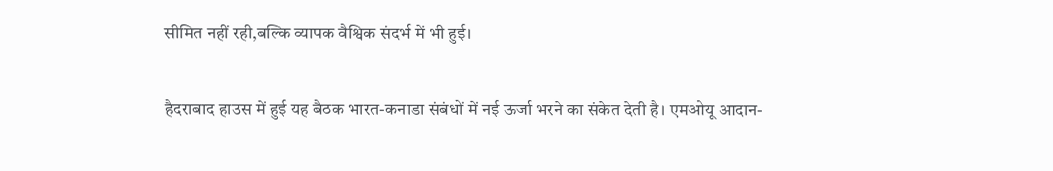सीमित नहीं रही,बल्कि व्यापक वैश्विक संदर्भ में भी हुई।

हैदराबाद हाउस में हुई यह बैठक भारत-कनाडा संबंधों में नई ऊर्जा भरने का संकेत देती है। एमओयू आदान-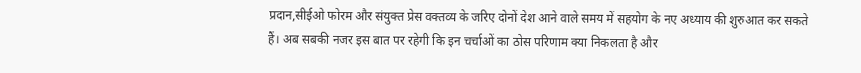प्रदान,सीईओ फोरम और संयुक्त प्रेस वक्तव्य के जरिए दोनों देश आने वाले समय में सहयोग के नए अध्याय की शुरुआत कर सकते हैं। अब सबकी नजर इस बात पर रहेगी कि इन चर्चाओं का ठोस परिणाम क्या निकलता है और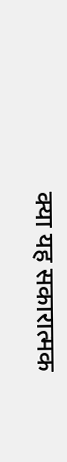क्या यह सकारात्मक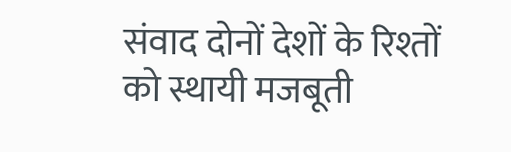संवाद दोनों देशों के रिश्तों को स्थायी मजबूती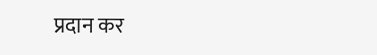प्रदान कर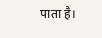पाता है।